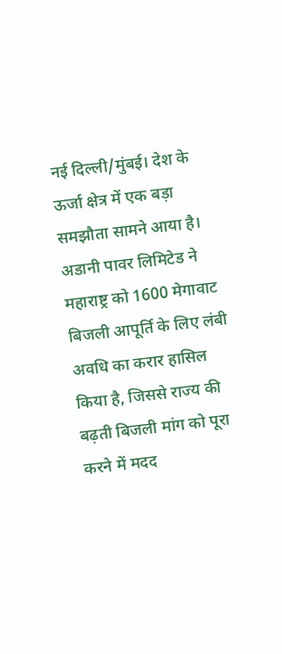नई दिल्ली/मुंबई। देश के ऊर्जा क्षेत्र में एक बड़ा समझौता सामने आया है। अडानी पावर लिमिटेड ने महाराष्ट्र को 1600 मेगावाट बिजली आपूर्ति के लिए लंबी अवधि का करार हासिल किया है, जिससे राज्य की बढ़ती बिजली मांग को पूरा करने में मदद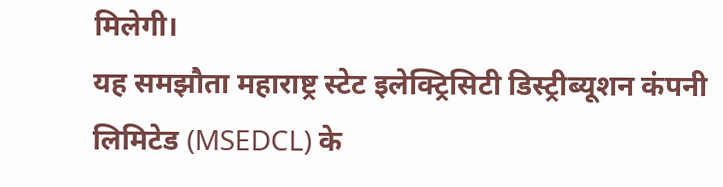मिलेगी।
यह समझौता महाराष्ट्र स्टेट इलेक्ट्रिसिटी डिस्ट्रीब्यूशन कंपनी लिमिटेड (MSEDCL) के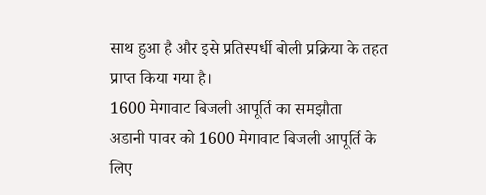साथ हुआ है और इसे प्रतिस्पर्धी बोली प्रक्रिया के तहत प्राप्त किया गया है।
1600 मेगावाट बिजली आपूर्ति का समझौता
अडानी पावर को 1600 मेगावाट बिजली आपूर्ति के लिए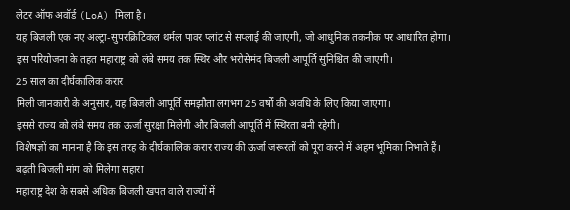लेटर ऑफ अवॉर्ड (LoA) मिला है।
यह बिजली एक नए अल्ट्रा-सुपरक्रिटिकल थर्मल पावर प्लांट से सप्लाई की जाएगी, जो आधुनिक तकनीक पर आधारित होगा।
इस परियोजना के तहत महाराष्ट्र को लंबे समय तक स्थिर और भरोसेमंद बिजली आपूर्ति सुनिश्चित की जाएगी।
25 साल का दीर्घकालिक करार
मिली जानकारी के अनुसार, यह बिजली आपूर्ति समझौता लगभग 25 वर्षों की अवधि के लिए किया जाएगा।
इससे राज्य को लंबे समय तक ऊर्जा सुरक्षा मिलेगी और बिजली आपूर्ति में स्थिरता बनी रहेगी।
विशेषज्ञों का मानना है कि इस तरह के दीर्घकालिक करार राज्य की ऊर्जा जरूरतों को पूरा करने में अहम भूमिका निभाते हैं।
बढ़ती बिजली मांग को मिलेगा सहारा
महाराष्ट्र देश के सबसे अधिक बिजली खपत वाले राज्यों में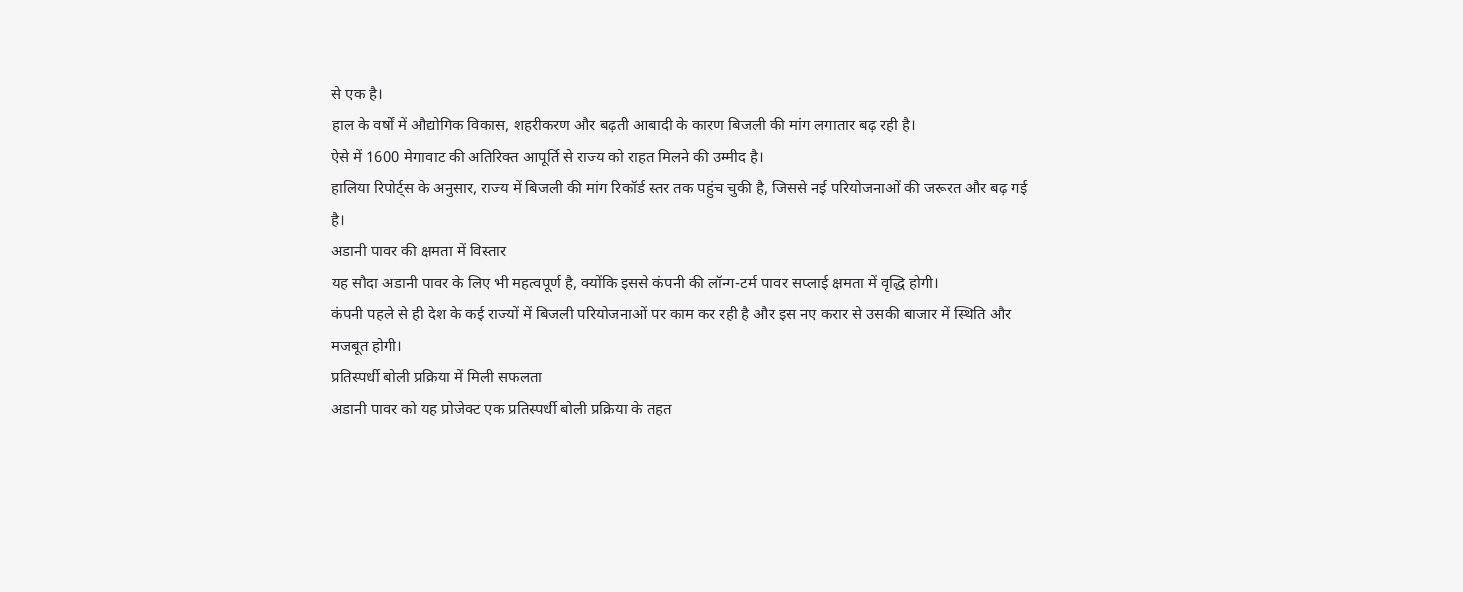से एक है।
हाल के वर्षों में औद्योगिक विकास, शहरीकरण और बढ़ती आबादी के कारण बिजली की मांग लगातार बढ़ रही है।
ऐसे में 1600 मेगावाट की अतिरिक्त आपूर्ति से राज्य को राहत मिलने की उम्मीद है।
हालिया रिपोर्ट्स के अनुसार, राज्य में बिजली की मांग रिकॉर्ड स्तर तक पहुंच चुकी है, जिससे नई परियोजनाओं की जरूरत और बढ़ गई है।
अडानी पावर की क्षमता में विस्तार
यह सौदा अडानी पावर के लिए भी महत्वपूर्ण है, क्योंकि इससे कंपनी की लॉन्ग-टर्म पावर सप्लाई क्षमता में वृद्धि होगी।
कंपनी पहले से ही देश के कई राज्यों में बिजली परियोजनाओं पर काम कर रही है और इस नए करार से उसकी बाजार में स्थिति और मजबूत होगी।
प्रतिस्पर्धी बोली प्रक्रिया में मिली सफलता
अडानी पावर को यह प्रोजेक्ट एक प्रतिस्पर्धी बोली प्रक्रिया के तहत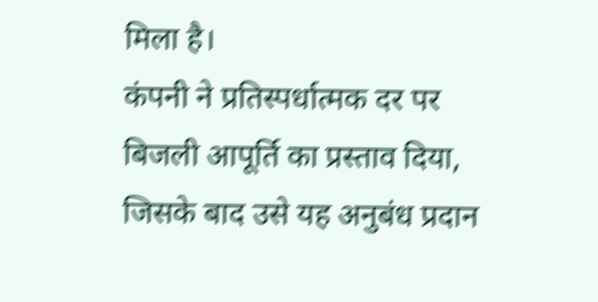मिला है।
कंपनी ने प्रतिस्पर्धात्मक दर पर बिजली आपूर्ति का प्रस्ताव दिया, जिसके बाद उसे यह अनुबंध प्रदान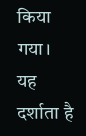किया गया।
यह दर्शाता है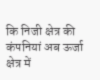कि निजी क्षेत्र की कंपनियां अब ऊर्जा क्षेत्र में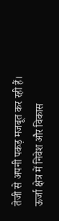तेजी से अपनी पकड़ मजबूत कर रही हैं।
ऊर्जा क्षेत्र में निवेश और विकास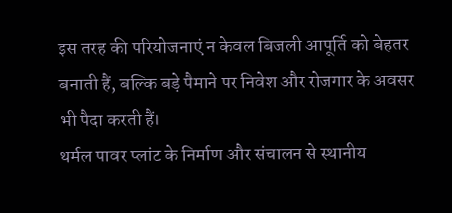इस तरह की परियोजनाएं न केवल बिजली आपूर्ति को बेहतर बनाती हैं, बल्कि बड़े पैमाने पर निवेश और रोजगार के अवसर भी पैदा करती हैं।
थर्मल पावर प्लांट के निर्माण और संचालन से स्थानीय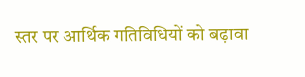स्तर पर आर्थिक गतिविधियों को बढ़ावा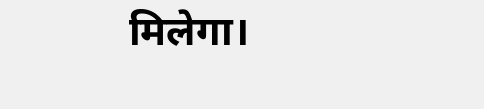मिलेगा।